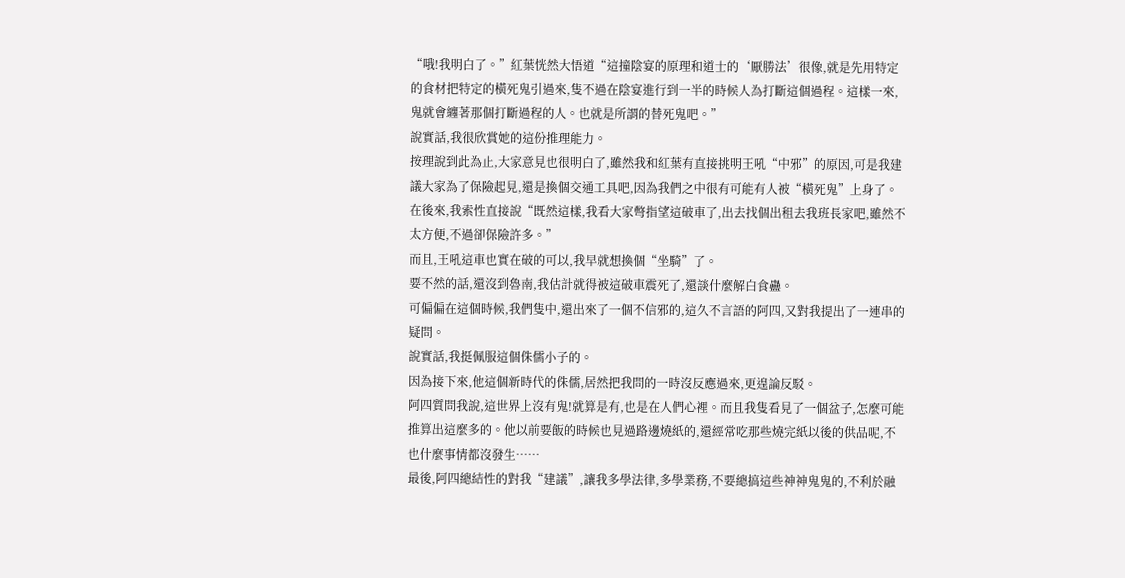“哦!我明白了。”紅葉恍然大悟道“這撞陰宴的原理和道士的‘厭勝法’很像,就是先用特定的食材把特定的橫死鬼引過來,隻不過在陰宴進行到一半的時候人為打斷這個過程。這樣一來,鬼就會纏著那個打斷過程的人。也就是所謂的替死鬼吧。”
說實話,我很欣賞她的這份推理能力。
按理說到此為止,大家意見也很明白了,雖然我和紅葉有直接挑明王吼“中邪”的原因,可是我建議大家為了保險起見,還是換個交通工具吧,因為我們之中很有可能有人被“橫死鬼”上身了。
在後來,我索性直接說“既然這樣,我看大家彆指望這破車了,出去找個出租去我班長家吧,雖然不太方便,不過卻保險許多。”
而且,王吼這車也實在破的可以,我早就想換個“坐騎”了。
要不然的話,還沒到魯南,我估計就得被這破車震死了,還談什麼解白食蠱。
可偏偏在這個時候,我們隻中,還出來了一個不信邪的,這久不言語的阿四,又對我提出了一連串的疑問。
說實話,我挺佩服這個侏儒小子的。
因為接下來,他這個新時代的侏儒,居然把我問的一時沒反應過來,更遑論反駁。
阿四質問我說,這世界上沒有鬼!就算是有,也是在人們心裡。而且我隻看見了一個盆子,怎麼可能推算出這麼多的。他以前要飯的時候也見過路邊燒紙的,還經常吃那些燒完紙以後的供品呢,不也什麼事情都沒發生……
最後,阿四總結性的對我“建議”,讓我多學法律,多學業務,不要總搞這些神神鬼鬼的,不利於融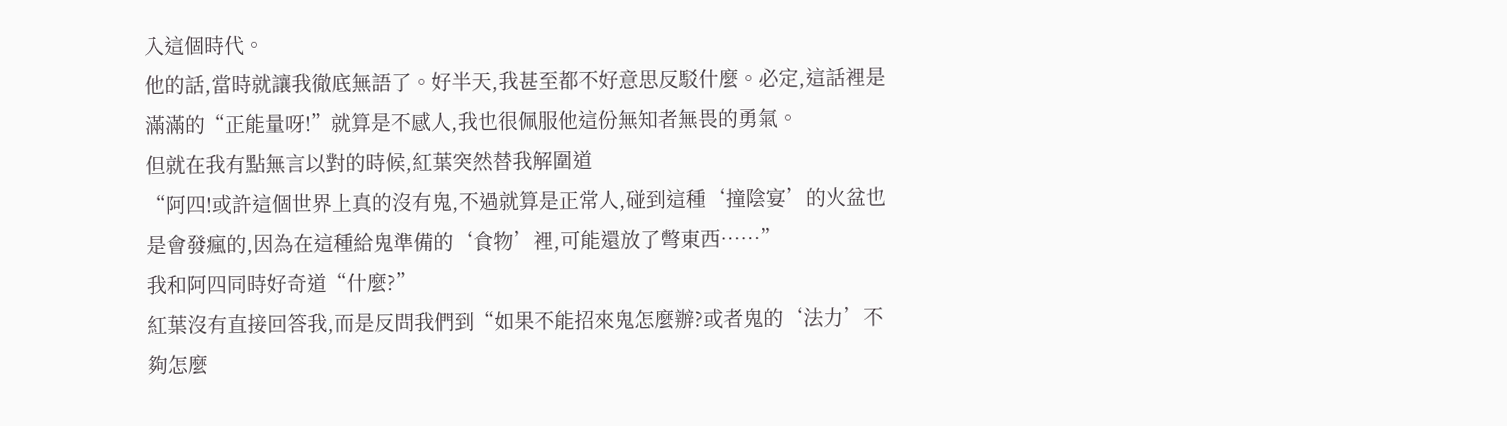入這個時代。
他的話,當時就讓我徹底無語了。好半天,我甚至都不好意思反駁什麼。必定,這話裡是滿滿的“正能量呀!”就算是不感人,我也很佩服他這份無知者無畏的勇氣。
但就在我有點無言以對的時候,紅葉突然替我解圍道
“阿四!或許這個世界上真的沒有鬼,不過就算是正常人,碰到這種‘撞陰宴’的火盆也是會發瘋的,因為在這種給鬼準備的‘食物’裡,可能還放了彆東西……”
我和阿四同時好奇道“什麼?”
紅葉沒有直接回答我,而是反問我們到“如果不能招來鬼怎麼辦?或者鬼的‘法力’不夠怎麼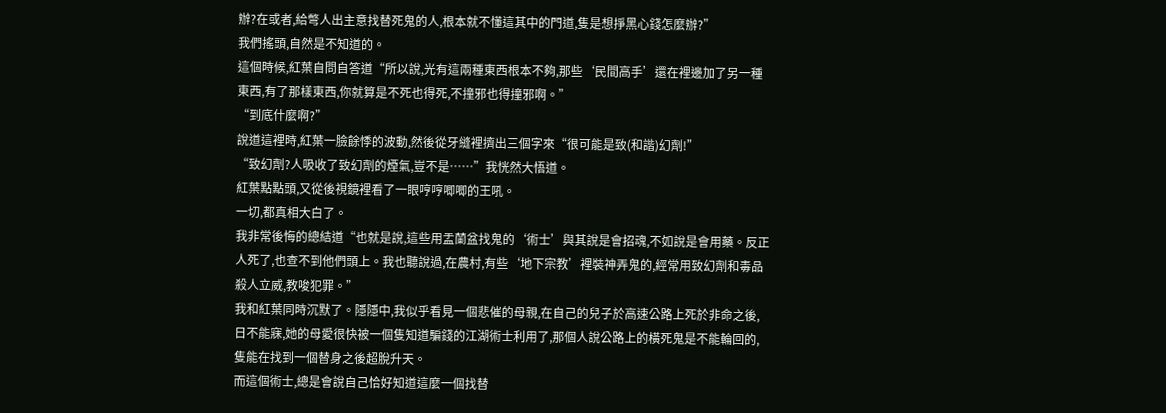辦?在或者,給彆人出主意找替死鬼的人,根本就不懂這其中的門道,隻是想掙黑心錢怎麼辦?”
我們搖頭,自然是不知道的。
這個時候,紅葉自問自答道“所以說,光有這兩種東西根本不夠,那些‘民間高手’還在裡邊加了另一種東西,有了那樣東西,你就算是不死也得死,不撞邪也得撞邪啊。”
“到底什麼啊?”
說道這裡時,紅葉一臉餘悸的波動,然後從牙縫裡擠出三個字來“很可能是致(和諧)幻劑!”
“致幻劑?人吸收了致幻劑的煙氣,豈不是……”我恍然大悟道。
紅葉點點頭,又從後視鏡裡看了一眼哼哼唧唧的王吼。
一切,都真相大白了。
我非常後悔的總結道“也就是說,這些用盂蘭盆找鬼的‘術士’與其說是會招魂,不如說是會用藥。反正人死了,也查不到他們頭上。我也聽說過,在農村,有些‘地下宗教’裡裝神弄鬼的,經常用致幻劑和毒品殺人立威,教唆犯罪。”
我和紅葉同時沉默了。隱隱中,我似乎看見一個悲催的母親,在自己的兒子於高速公路上死於非命之後,日不能寐,她的母愛很快被一個隻知道騙錢的江湖術士利用了,那個人說公路上的橫死鬼是不能輪回的,隻能在找到一個替身之後超脫升天。
而這個術士,總是會說自己恰好知道這麼一個找替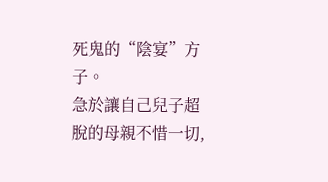死鬼的“陰宴”方子。
急於讓自己兒子超脫的母親不惜一切,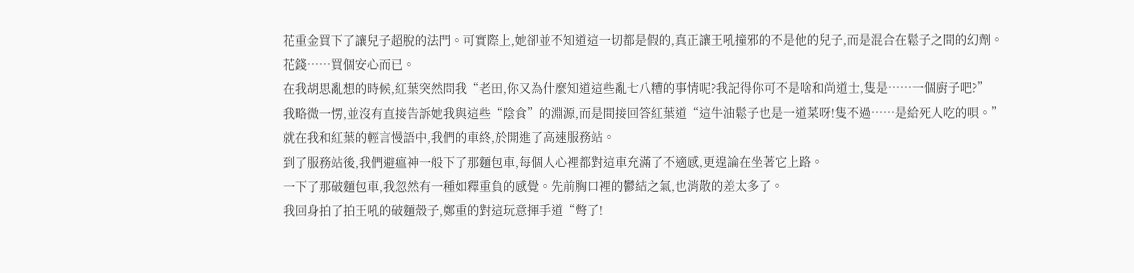花重金買下了讓兒子超脫的法門。可實際上,她卻並不知道這一切都是假的,真正讓王吼撞邪的不是他的兒子,而是混合在鬆子之間的幻劑。
花錢……買個安心而已。
在我胡思亂想的時候,紅葉突然問我“老田,你又為什麼知道這些亂七八糟的事情呢?我記得你可不是啥和尚道士,隻是……一個廚子吧?”
我略微一愣,並沒有直接告訴她我與這些“陰食”的淵源,而是間接回答紅葉道“這牛油鬆子也是一道菜呀!隻不過……是給死人吃的唄。”
就在我和紅葉的輕言慢語中,我們的車終,於開進了高速服務站。
到了服務站後,我們避瘟神一般下了那麵包車,每個人心裡都對這車充滿了不適感,更遑論在坐著它上路。
一下了那破麵包車,我忽然有一種如釋重負的感覺。先前胸口裡的鬱結之氣,也消散的差太多了。
我回身拍了拍王吼的破麵殼子,鄭重的對這玩意揮手道“彆了!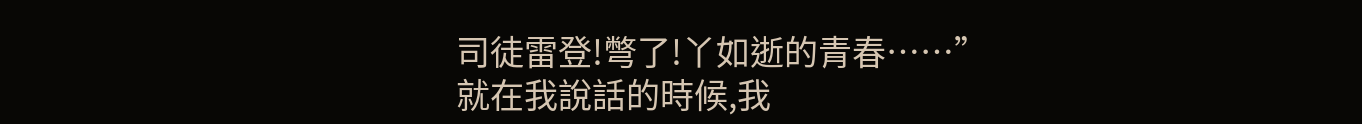司徒雷登!彆了!丫如逝的青春……”
就在我說話的時候,我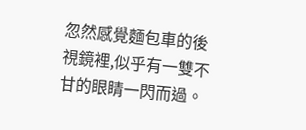忽然感覺麵包車的後視鏡裡,似乎有一雙不甘的眼睛一閃而過。